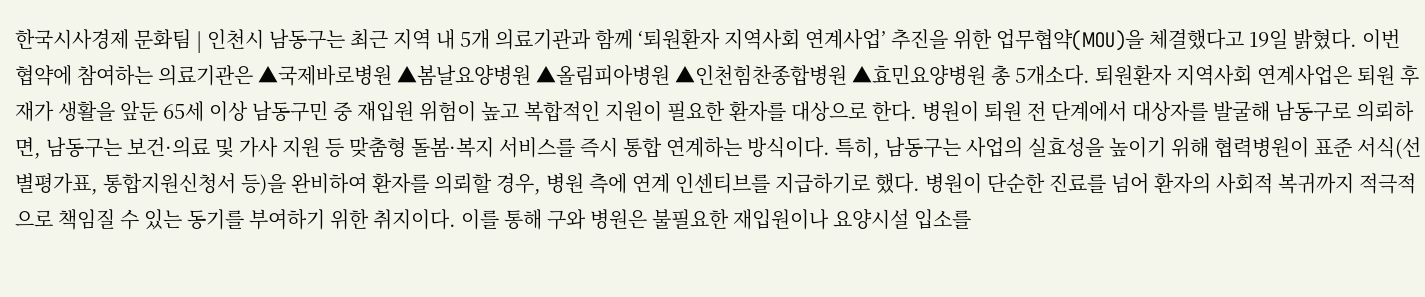한국시사경제 문화팀 | 인천시 남동구는 최근 지역 내 5개 의료기관과 함께 ‘퇴원환자 지역사회 연계사업’ 추진을 위한 업무협약(MOU)을 체결했다고 19일 밝혔다. 이번 협약에 참여하는 의료기관은 ▲국제바로병원 ▲봄날요양병원 ▲올림피아병원 ▲인천힘찬종합병원 ▲효민요양병원 총 5개소다. 퇴원환자 지역사회 연계사업은 퇴원 후 재가 생활을 앞둔 65세 이상 남동구민 중 재입원 위험이 높고 복합적인 지원이 필요한 환자를 대상으로 한다. 병원이 퇴원 전 단계에서 대상자를 발굴해 남동구로 의뢰하면, 남동구는 보건·의료 및 가사 지원 등 맞춤형 돌봄·복지 서비스를 즉시 통합 연계하는 방식이다. 특히, 남동구는 사업의 실효성을 높이기 위해 협력병원이 표준 서식(선별평가표, 통합지원신청서 등)을 완비하여 환자를 의뢰할 경우, 병원 측에 연계 인센티브를 지급하기로 했다. 병원이 단순한 진료를 넘어 환자의 사회적 복귀까지 적극적으로 책임질 수 있는 동기를 부여하기 위한 취지이다. 이를 통해 구와 병원은 불필요한 재입원이나 요양시설 입소를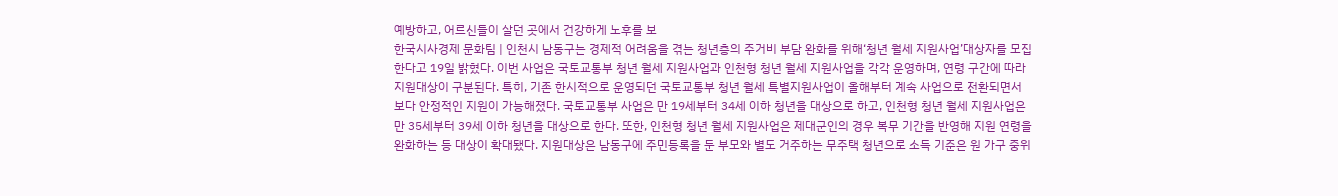예방하고, 어르신들이 살던 곳에서 건강하게 노후를 보
한국시사경제 문화팀 | 인천시 남동구는 경제적 어려움을 겪는 청년층의 주거비 부담 완화를 위해‘청년 월세 지원사업’대상자를 모집한다고 19일 밝혔다. 이번 사업은 국토교통부 청년 월세 지원사업과 인천형 청년 월세 지원사업을 각각 운영하며, 연령 구간에 따라 지원대상이 구분된다. 특히, 기존 한시적으로 운영되던 국토교통부 청년 월세 특별지원사업이 올해부터 계속 사업으로 전환되면서 보다 안정적인 지원이 가능해졌다. 국토교통부 사업은 만 19세부터 34세 이하 청년을 대상으로 하고, 인천형 청년 월세 지원사업은 만 35세부터 39세 이하 청년을 대상으로 한다. 또한, 인천형 청년 월세 지원사업은 제대군인의 경우 복무 기간을 반영해 지원 연령을 완화하는 등 대상이 확대됐다. 지원대상은 남동구에 주민등록을 둔 부모와 별도 거주하는 무주택 청년으로 소득 기준은 원 가구 중위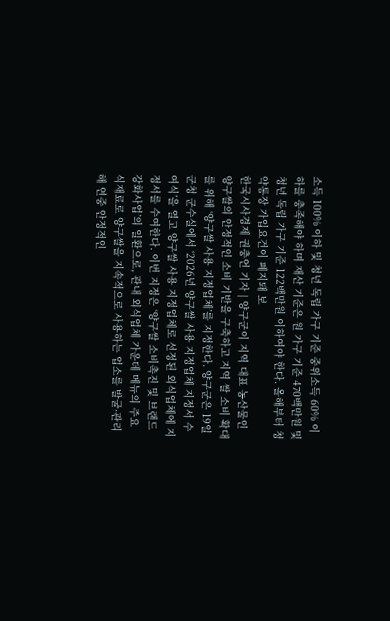소득 100% 이하 및 청년 독립 가구 기준 중위소득 60% 이하를 충족해야 하며 재산 기준은 원 가구 기준 470백만원 및 청년 독립 가구 기준 122백만원 이하여야 한다. 올해부터 청약통장 가입요건이 폐지돼 보
한국시사경제 권충언 기자 | 양구군이 지역 대표 농산물인 양구쌀의 안정적인 소비 기반을 구축하고 지역 쌀 소비 확대를 위해 ‘양구쌀 사용 지정업체’를 지정한다. 양구군은 19일 군청 군수실에서 ‘2026년 양구쌀 사용 지정업체 지정서 수여식’을 열고 양구쌀 사용 지정업체로 선정된 외식업체에 지정서를 수여한다. 이번 지정은 ‘양구쌀 소비촉진 및 브랜드 강화사업’의 일환으로, 관내 외식업체 가운데 메뉴의 주요 식재료로 양구쌀을 지속적으로 사용하는 업소를 발굴·관리해 연중 안정적인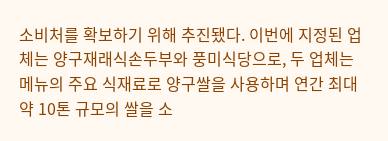소비처를 확보하기 위해 추진됐다. 이번에 지정된 업체는 양구재래식손두부와 풍미식당으로, 두 업체는 메뉴의 주요 식재료로 양구쌀을 사용하며 연간 최대 약 10톤 규모의 쌀을 소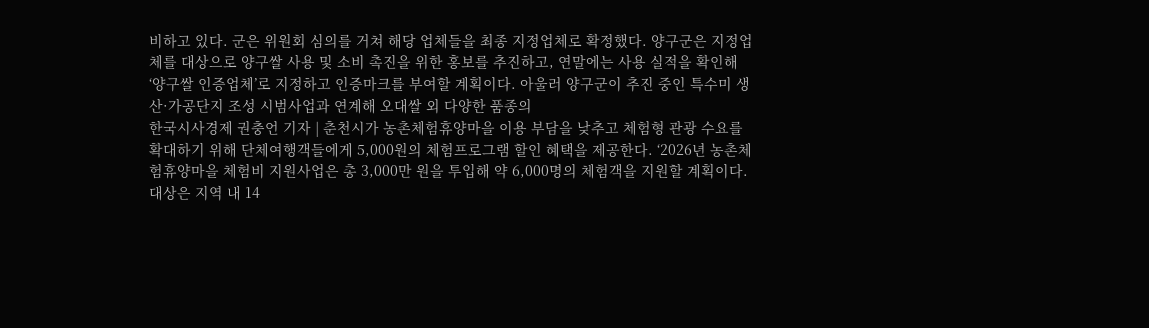비하고 있다. 군은 위원회 심의를 거쳐 해당 업체들을 최종 지정업체로 확정했다. 양구군은 지정업체를 대상으로 양구쌀 사용 및 소비 촉진을 위한 홍보를 추진하고, 연말에는 사용 실적을 확인해 ‘양구쌀 인증업체’로 지정하고 인증마크를 부여할 계획이다. 아울러 양구군이 추진 중인 특수미 생산·가공단지 조성 시범사업과 연계해 오대쌀 외 다양한 품종의
한국시사경제 권충언 기자 | 춘천시가 농촌체험휴양마을 이용 부담을 낮추고 체험형 관광 수요를 확대하기 위해 단체여행객들에게 5,000원의 체험프로그램 할인 혜택을 제공한다. ‘2026년 농촌체험휴양마을 체험비 지원사업은 총 3,000만 원을 투입해 약 6,000명의 체험객을 지원할 계획이다. 대상은 지역 내 14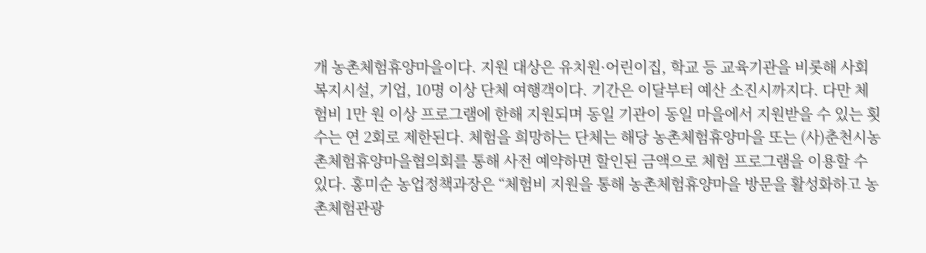개 농촌체험휴양마을이다. 지원 대상은 유치원·어린이집, 학교 등 교육기관을 비롯해 사회복지시설, 기업, 10명 이상 단체 여행객이다. 기간은 이달부터 예산 소진시까지다. 다만 체험비 1만 원 이상 프로그램에 한해 지원되며 동일 기관이 동일 마을에서 지원받을 수 있는 횟수는 연 2회로 제한된다. 체험을 희망하는 단체는 해당 농촌체험휴양마을 또는 (사)춘천시농촌체험휴양마을협의회를 통해 사전 예약하면 할인된 금액으로 체험 프로그램을 이용할 수 있다. 홍미순 농업정책과장은 “체험비 지원을 통해 농촌체험휴양마을 방문을 활성화하고 농촌체험관광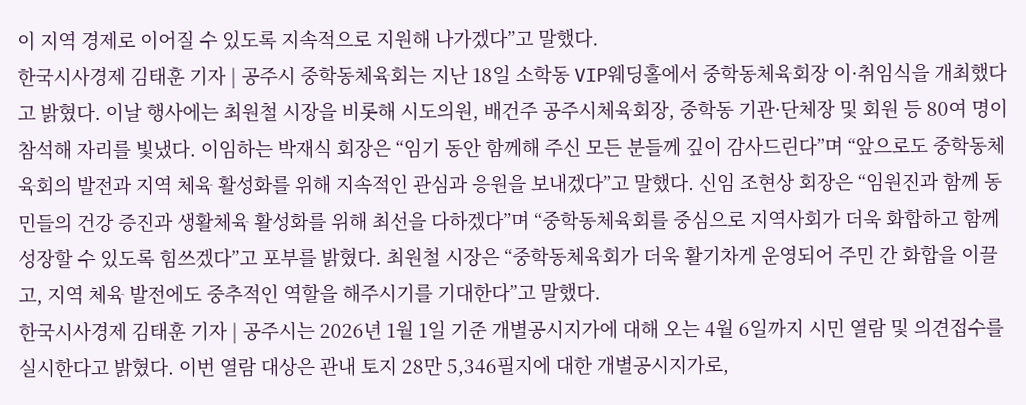이 지역 경제로 이어질 수 있도록 지속적으로 지원해 나가겠다”고 말했다.
한국시사경제 김태훈 기자 | 공주시 중학동체육회는 지난 18일 소학동 VIP웨딩홀에서 중학동체육회장 이·취임식을 개최했다고 밝혔다. 이날 행사에는 최원철 시장을 비롯해 시도의원, 배건주 공주시체육회장, 중학동 기관·단체장 및 회원 등 80여 명이 참석해 자리를 빛냈다. 이임하는 박재식 회장은 “임기 동안 함께해 주신 모든 분들께 깊이 감사드린다”며 “앞으로도 중학동체육회의 발전과 지역 체육 활성화를 위해 지속적인 관심과 응원을 보내겠다”고 말했다. 신임 조현상 회장은 “임원진과 함께 동민들의 건강 증진과 생활체육 활성화를 위해 최선을 다하겠다”며 “중학동체육회를 중심으로 지역사회가 더욱 화합하고 함께 성장할 수 있도록 힘쓰겠다”고 포부를 밝혔다. 최원철 시장은 “중학동체육회가 더욱 활기차게 운영되어 주민 간 화합을 이끌고, 지역 체육 발전에도 중추적인 역할을 해주시기를 기대한다”고 말했다.
한국시사경제 김태훈 기자 | 공주시는 2026년 1월 1일 기준 개별공시지가에 대해 오는 4월 6일까지 시민 열람 및 의견접수를 실시한다고 밝혔다. 이번 열람 대상은 관내 토지 28만 5,346필지에 대한 개별공시지가로,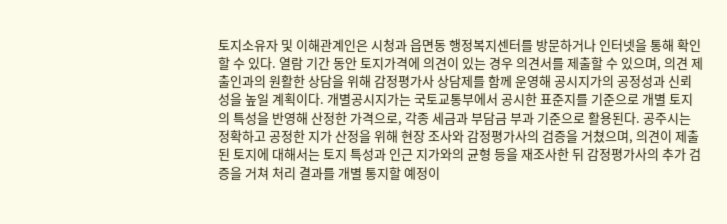토지소유자 및 이해관계인은 시청과 읍면동 행정복지센터를 방문하거나 인터넷을 통해 확인할 수 있다. 열람 기간 동안 토지가격에 의견이 있는 경우 의견서를 제출할 수 있으며, 의견 제출인과의 원활한 상담을 위해 감정평가사 상담제를 함께 운영해 공시지가의 공정성과 신뢰성을 높일 계획이다. 개별공시지가는 국토교통부에서 공시한 표준지를 기준으로 개별 토지의 특성을 반영해 산정한 가격으로, 각종 세금과 부담금 부과 기준으로 활용된다. 공주시는 정확하고 공정한 지가 산정을 위해 현장 조사와 감정평가사의 검증을 거쳤으며, 의견이 제출된 토지에 대해서는 토지 특성과 인근 지가와의 균형 등을 재조사한 뒤 감정평가사의 추가 검증을 거쳐 처리 결과를 개별 통지할 예정이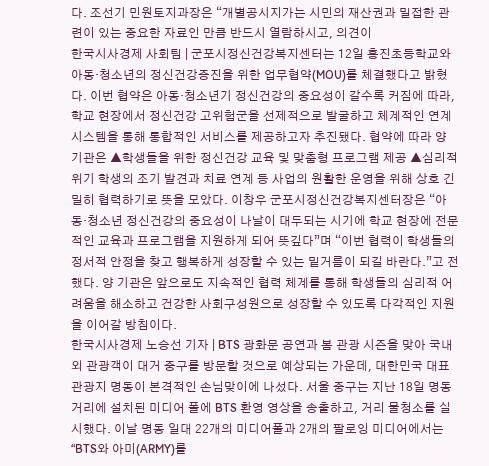다. 조선기 민원토지과장은 “개별공시지가는 시민의 재산권과 밀접한 관련이 있는 중요한 자료인 만큼 반드시 열람하시고, 의견이
한국시사경제 사회팀 | 군포시정신건강복지센터는 12일 흥진초등학교와 아동·청소년의 정신건강증진을 위한 업무협약(MOU)를 체결했다고 밝혔다. 이번 협약은 아동·청소년기 정신건강의 중요성이 갈수록 커짐에 따라, 학교 현장에서 정신건강 고위험군을 선제적으로 발굴하고 체계적인 연계 시스템을 통해 통합적인 서비스를 제공하고자 추진됐다. 협약에 따라 양 기관은 ▲학생들을 위한 정신건강 교육 및 맞춤형 프로그램 제공 ▲심리적 위기 학생의 조기 발견과 치료 연계 등 사업의 원활한 운영을 위해 상호 긴밀히 협력하기로 뜻을 모았다. 이창우 군포시정신건강복지센터장은 “아동·청소년 정신건강의 중요성이 나날이 대두되는 시기에 학교 현장에 전문적인 교육과 프로그램을 지원하게 되어 뜻깊다”며 “이번 협력이 학생들의 정서적 안정을 찾고 행복하게 성장할 수 있는 밑거름이 되길 바란다.”고 전했다. 양 기관은 앞으로도 지속적인 협력 체계를 통해 학생들의 심리적 어려움을 해소하고 건강한 사회구성원으로 성장할 수 있도록 다각적인 지원을 이어갈 방침이다.
한국시사경제 노승선 기자 | BTS 광화문 공연과 봄 관광 시즌을 맞아 국내외 관광객이 대거 중구를 방문할 것으로 예상되는 가운데, 대한민국 대표 관광지 명동이 본격적인 손님맞이에 나섰다. 서울 중구는 지난 18일 명동 거리에 설치된 미디어 폴에 BTS 환영 영상을 송출하고, 거리 물청소를 실시했다. 이날 명동 일대 22개의 미디어폴과 2개의 팔로잉 미디어에서는 “BTS와 아미(ARMY)를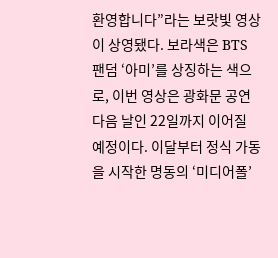환영합니다”라는 보랏빛 영상이 상영됐다. 보라색은 BTS 팬덤 ‘아미’를 상징하는 색으로, 이번 영상은 광화문 공연 다음 날인 22일까지 이어질 예정이다. 이달부터 정식 가동을 시작한 명동의 ‘미디어폴’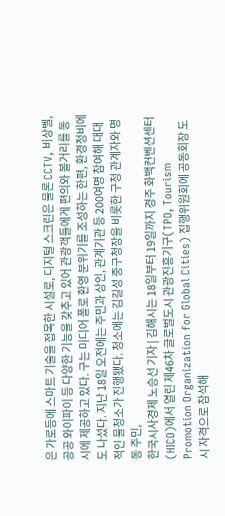은 가로등에 스마트 기술을 접목한 시설로, 디지털 스크린은 물론 CCTV, 비상벨, 공공 와이파이 등 다양한 기능을 갖추고 있어 관광객들에게 편의와 볼거리를 동시에 제공하고 있다. 구는 미디어 폴로 환영 분위기를 조성하는 한편, 환경정비에도 나섰다. 지난 18일 오전에는 주민과 상인, 관계기관 등 200여명 참여해 대대적인 물청소가 진행됐다. 청소에는 김길성 중구청장을 비롯한 구청 관계자와 명동 주민,
한국시사경제 노승선 기자 | 김해시는 18일부터 19일까지 경주 화백컨벤션센터(HICO)에서 열린 제46차 글로벌도시 관광진흥기구(TPO, Tourism Promotion Organization for Global Cities) 집행위원회에 공동회장 도시 자격으로 참석해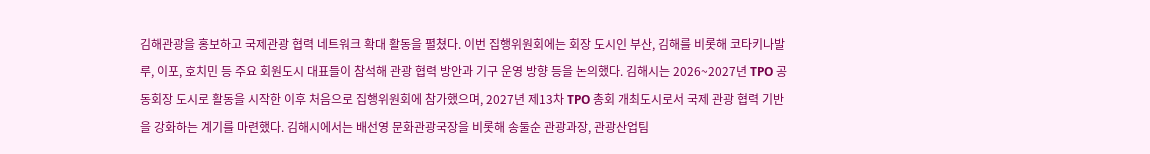김해관광을 홍보하고 국제관광 협력 네트워크 확대 활동을 펼쳤다. 이번 집행위원회에는 회장 도시인 부산, 김해를 비롯해 코타키나발루, 이포, 호치민 등 주요 회원도시 대표들이 참석해 관광 협력 방안과 기구 운영 방향 등을 논의했다. 김해시는 2026~2027년 TPO 공동회장 도시로 활동을 시작한 이후 처음으로 집행위원회에 참가했으며, 2027년 제13차 TPO 총회 개최도시로서 국제 관광 협력 기반을 강화하는 계기를 마련했다. 김해시에서는 배선영 문화관광국장을 비롯해 송둘순 관광과장, 관광산업팀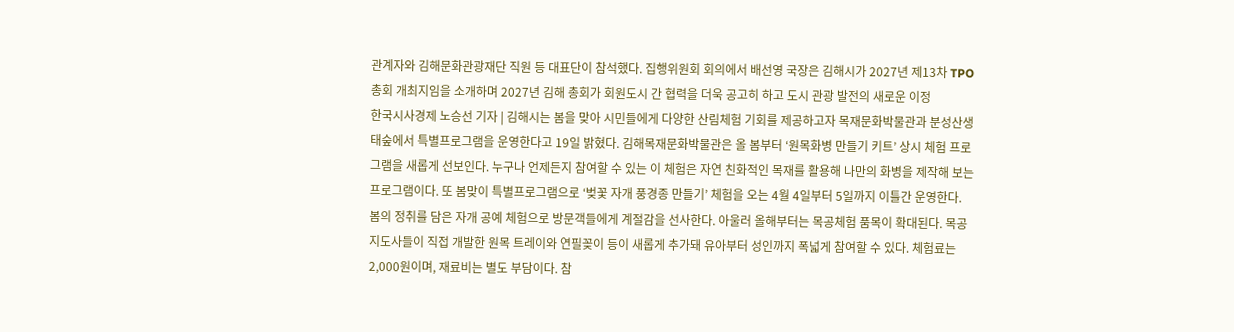관계자와 김해문화관광재단 직원 등 대표단이 참석했다. 집행위원회 회의에서 배선영 국장은 김해시가 2027년 제13차 TPO 총회 개최지임을 소개하며 2027년 김해 총회가 회원도시 간 협력을 더욱 공고히 하고 도시 관광 발전의 새로운 이정
한국시사경제 노승선 기자 | 김해시는 봄을 맞아 시민들에게 다양한 산림체험 기회를 제공하고자 목재문화박물관과 분성산생태숲에서 특별프로그램을 운영한다고 19일 밝혔다. 김해목재문화박물관은 올 봄부터 ‘원목화병 만들기 키트’ 상시 체험 프로그램을 새롭게 선보인다. 누구나 언제든지 참여할 수 있는 이 체험은 자연 친화적인 목재를 활용해 나만의 화병을 제작해 보는 프로그램이다. 또 봄맞이 특별프로그램으로 ‘벚꽃 자개 풍경종 만들기’ 체험을 오는 4월 4일부터 5일까지 이틀간 운영한다. 봄의 정취를 담은 자개 공예 체험으로 방문객들에게 계절감을 선사한다. 아울러 올해부터는 목공체험 품목이 확대된다. 목공지도사들이 직접 개발한 원목 트레이와 연필꽂이 등이 새롭게 추가돼 유아부터 성인까지 폭넓게 참여할 수 있다. 체험료는 2,000원이며, 재료비는 별도 부담이다. 참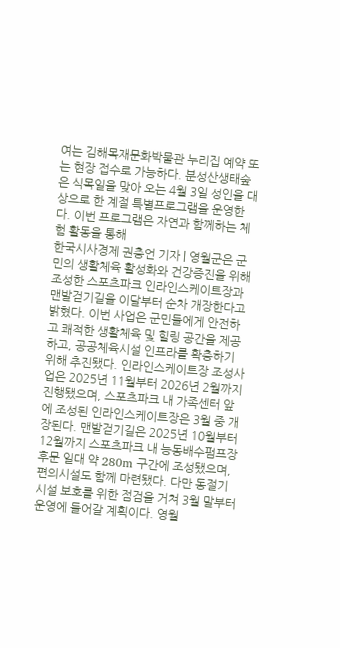여는 김해목재문화박물관 누리집 예약 또는 현장 접수로 가능하다. 분성산생태숲은 식목일을 맞아 오는 4월 3일 성인을 대상으로 한 계절 특별프로그램을 운영한다. 이번 프로그램은 자연과 함께하는 체험 활동을 통해
한국시사경제 권충언 기자 | 영월군은 군민의 생활체육 활성화와 건강증진을 위해 조성한 스포츠파크 인라인스케이트장과 맨발걷기길을 이달부터 순차 개장한다고 밝혔다. 이번 사업은 군민들에게 안전하고 쾌적한 생활체육 및 힐링 공간을 제공하고, 공공체육시설 인프라를 확충하기 위해 추진됐다. 인라인스케이트장 조성사업은 2025년 11월부터 2026년 2월까지 진행됐으며, 스포츠파크 내 가족센터 앞에 조성된 인라인스케이트장은 3월 중 개장된다. 맨발걷기길은 2025년 10월부터 12월까지 스포츠파크 내 능동배수펌프장 후문 일대 약 280m 구간에 조성됐으며, 편의시설도 함께 마련됐다. 다만 동절기 시설 보호를 위한 점검을 거쳐 3월 말부터 운영에 들어갈 계획이다. 영월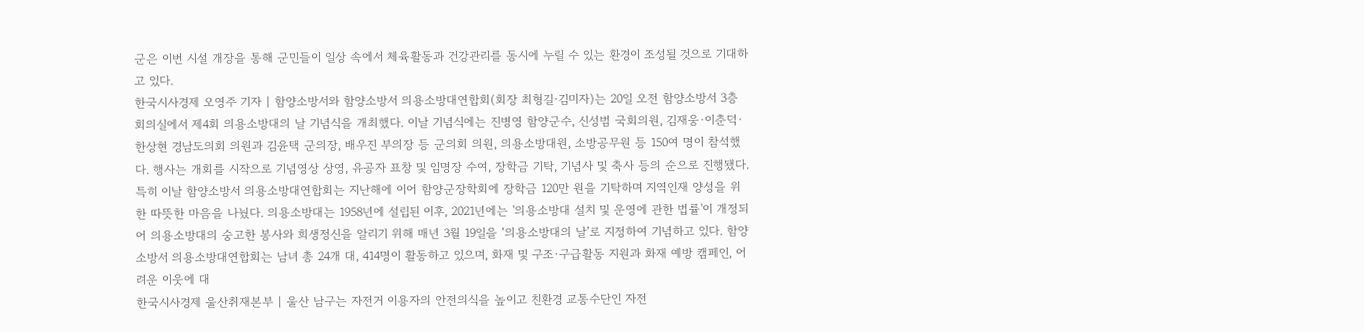군은 이번 시설 개장을 통해 군민들이 일상 속에서 체육활동과 건강관리를 동시에 누릴 수 있는 환경이 조성될 것으로 기대하고 있다.
한국시사경제 오영주 기자 | 함양소방서와 함양소방서 의용소방대연합회(회장 최형길·김미자)는 20일 오전 함양소방서 3층 회의실에서 제4회 의용소방대의 날 기념식을 개최했다. 이날 기념식에는 진병영 함양군수, 신성범 국회의원, 김재웅·이춘덕·한상현 경남도의회 의원과 김윤택 군의장, 배우진 부의장 등 군의회 의원, 의용소방대원, 소방공무원 등 150여 명이 참석했다. 행사는 개회를 시작으로 기념영상 상영, 유공자 표창 및 임명장 수여, 장학금 기탁, 기념사 및 축사 등의 순으로 진행됐다. 특히 이날 함양소방서 의용소방대연합회는 지난해에 이어 함양군장학회에 장학금 120만 원을 기탁하며 지역인재 양성을 위한 따뜻한 마음을 나눴다. 의용소방대는 1958년에 설립된 이후, 2021년에는 '의용소방대 설치 및 운영에 관한 법률'이 개정되어 의용소방대의 숭고한 봉사와 희생정신을 알리기 위해 매년 3월 19일을 ‘의용소방대의 날’로 지정하여 기념하고 있다. 함양소방서 의용소방대연합회는 남녀 총 24개 대, 414명이 활동하고 있으며, 화재 및 구조·구급활동 지원과 화재 예방 캠페인, 어려운 이웃에 대
한국시사경제 울산취재본부 | 울산 남구는 자전거 이용자의 안전의식을 높이고 친환경 교통수단인 자전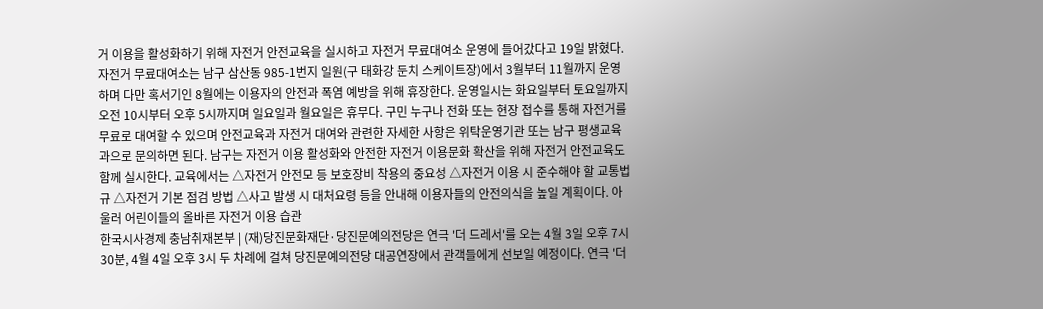거 이용을 활성화하기 위해 자전거 안전교육을 실시하고 자전거 무료대여소 운영에 들어갔다고 19일 밝혔다. 자전거 무료대여소는 남구 삼산동 985-1번지 일원(구 태화강 둔치 스케이트장)에서 3월부터 11월까지 운영하며 다만 혹서기인 8월에는 이용자의 안전과 폭염 예방을 위해 휴장한다. 운영일시는 화요일부터 토요일까지 오전 10시부터 오후 5시까지며 일요일과 월요일은 휴무다. 구민 누구나 전화 또는 현장 접수를 통해 자전거를 무료로 대여할 수 있으며 안전교육과 자전거 대여와 관련한 자세한 사항은 위탁운영기관 또는 남구 평생교육과으로 문의하면 된다. 남구는 자전거 이용 활성화와 안전한 자전거 이용문화 확산을 위해 자전거 안전교육도 함께 실시한다. 교육에서는 △자전거 안전모 등 보호장비 착용의 중요성 △자전거 이용 시 준수해야 할 교통법규 △자전거 기본 점검 방법 △사고 발생 시 대처요령 등을 안내해 이용자들의 안전의식을 높일 계획이다. 아울러 어린이들의 올바른 자전거 이용 습관
한국시사경제 충남취재본부 | (재)당진문화재단·당진문예의전당은 연극 '더 드레서'를 오는 4월 3일 오후 7시 30분, 4월 4일 오후 3시 두 차례에 걸쳐 당진문예의전당 대공연장에서 관객들에게 선보일 예정이다. 연극 '더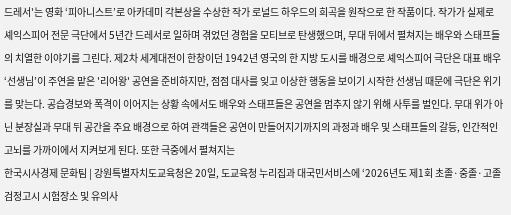드레서'는 영화 ‘피아니스트’로 아카데미 각본상을 수상한 작가 로널드 하우드의 희곡을 원작으로 한 작품이다. 작가가 실제로 셰익스피어 전문 극단에서 5년간 드레서로 일하며 겪었던 경험을 모티브로 탄생했으며, 무대 뒤에서 펼쳐지는 배우와 스태프들의 치열한 이야기를 그린다. 제2차 세계대전이 한창이던 1942년 영국의 한 지방 도시를 배경으로 셰익스피어 극단은 대표 배우 ‘선생님’이 주연을 맡은 '리어왕' 공연을 준비하지만, 점점 대사를 잊고 이상한 행동을 보이기 시작한 선생님 때문에 극단은 위기를 맞는다. 공습경보와 폭격이 이어지는 상황 속에서도 배우와 스태프들은 공연을 멈추지 않기 위해 사투를 벌인다. 무대 위가 아닌 분장실과 무대 뒤 공간을 주요 배경으로 하여 관객들은 공연이 만들어지기까지의 과정과 배우 및 스태프들의 갈등, 인간적인 고뇌를 가까이에서 지켜보게 된다. 또한 극중에서 펼쳐지는
한국시사경제 문화팀 | 강원특별자치도교육청은 20일, 도교육청 누리집과 대국민서비스에 ‘2026년도 제1회 초졸·중졸·고졸 검정고시 시험장소 및 유의사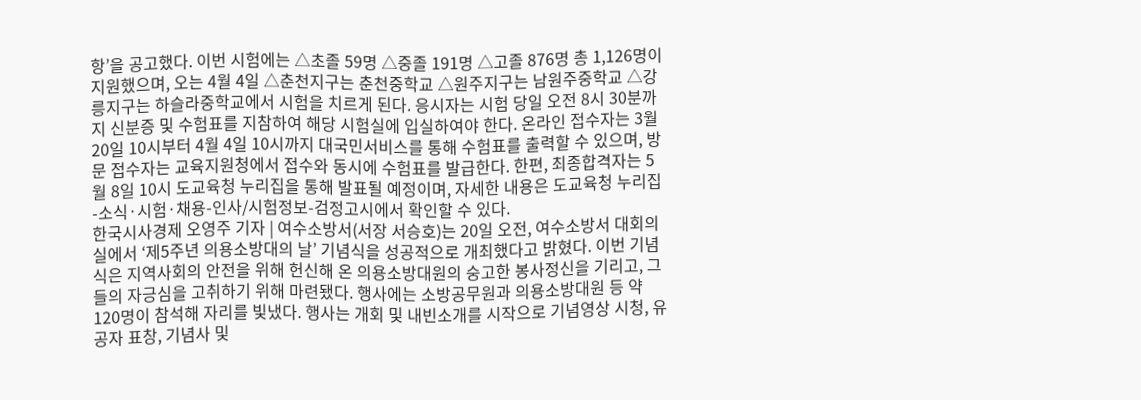항’을 공고했다. 이번 시험에는 △초졸 59명 △중졸 191명 △고졸 876명 총 1,126명이 지원했으며, 오는 4월 4일 △춘천지구는 춘천중학교 △원주지구는 남원주중학교 △강릉지구는 하슬라중학교에서 시험을 치르게 된다. 응시자는 시험 당일 오전 8시 30분까지 신분증 및 수험표를 지참하여 해당 시험실에 입실하여야 한다. 온라인 접수자는 3월 20일 10시부터 4월 4일 10시까지 대국민서비스를 통해 수험표를 출력할 수 있으며, 방문 접수자는 교육지원청에서 접수와 동시에 수험표를 발급한다. 한편, 최종합격자는 5월 8일 10시 도교육청 누리집을 통해 발표될 예정이며, 자세한 내용은 도교육청 누리집-소식·시험·채용-인사/시험정보-검정고시에서 확인할 수 있다.
한국시사경제 오영주 기자 | 여수소방서(서장 서승호)는 20일 오전, 여수소방서 대회의실에서 ‘제5주년 의용소방대의 날’ 기념식을 성공적으로 개최했다고 밝혔다. 이번 기념식은 지역사회의 안전을 위해 헌신해 온 의용소방대원의 숭고한 봉사정신을 기리고, 그들의 자긍심을 고취하기 위해 마련됐다. 행사에는 소방공무원과 의용소방대원 등 약 120명이 참석해 자리를 빛냈다. 행사는 개회 및 내빈소개를 시작으로 기념영상 시청, 유공자 표창, 기념사 및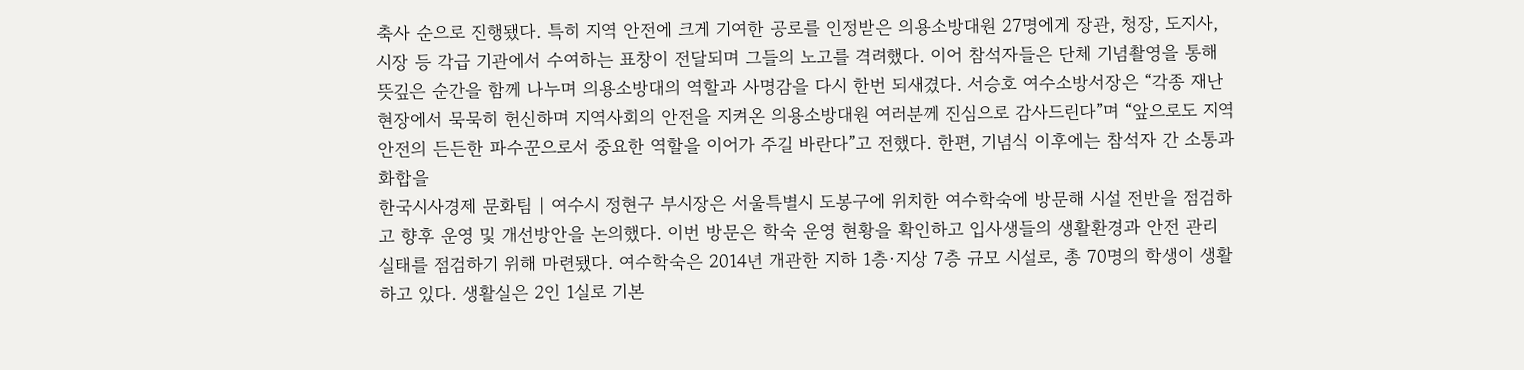축사 순으로 진행됐다. 특히 지역 안전에 크게 기여한 공로를 인정받은 의용소방대원 27명에게 장관, 청장, 도지사, 시장 등 각급 기관에서 수여하는 표창이 전달되며 그들의 노고를 격려했다. 이어 참석자들은 단체 기념촬영을 통해 뜻깊은 순간을 함께 나누며 의용소방대의 역할과 사명감을 다시 한번 되새겼다. 서승호 여수소방서장은 “각종 재난 현장에서 묵묵히 헌신하며 지역사회의 안전을 지켜온 의용소방대원 여러분께 진심으로 감사드린다”며 “앞으로도 지역 안전의 든든한 파수꾼으로서 중요한 역할을 이어가 주길 바란다”고 전했다. 한편, 기념식 이후에는 참석자 간 소통과 화합을
한국시사경제 문화팀 | 여수시 정현구 부시장은 서울특별시 도봉구에 위치한 여수학숙에 방문해 시설 전반을 점검하고 향후 운영 및 개선방안을 논의했다. 이번 방문은 학숙 운영 현황을 확인하고 입사생들의 생활환경과 안전 관리 실태를 점검하기 위해 마련됐다. 여수학숙은 2014년 개관한 지하 1층·지상 7층 규모 시설로, 총 70명의 학생이 생활하고 있다. 생활실은 2인 1실로 기본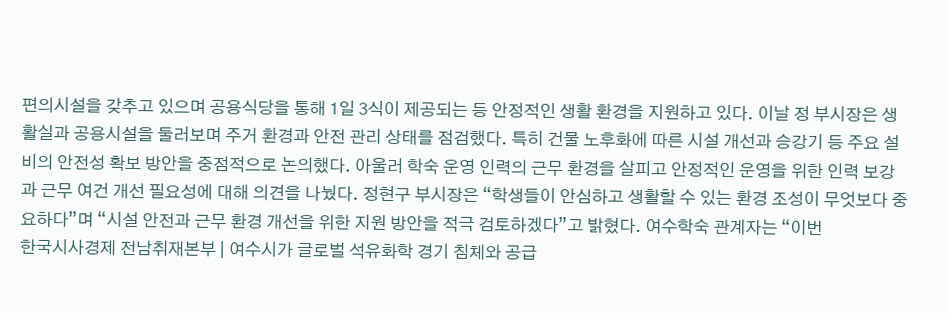편의시설을 갖추고 있으며 공용식당을 통해 1일 3식이 제공되는 등 안정적인 생활 환경을 지원하고 있다. 이날 정 부시장은 생활실과 공용시설을 둘러보며 주거 환경과 안전 관리 상태를 점검했다. 특히 건물 노후화에 따른 시설 개선과 승강기 등 주요 설비의 안전성 확보 방안을 중점적으로 논의했다. 아울러 학숙 운영 인력의 근무 환경을 살피고 안정적인 운영을 위한 인력 보강과 근무 여건 개선 필요성에 대해 의견을 나눴다. 정현구 부시장은 “학생들이 안심하고 생활할 수 있는 환경 조성이 무엇보다 중요하다”며 “시설 안전과 근무 환경 개선을 위한 지원 방안을 적극 검토하겠다”고 밝혔다. 여수학숙 관계자는 “이번
한국시사경제 전남취재본부 | 여수시가 글로벌 석유화학 경기 침체와 공급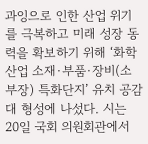과잉으로 인한 산업 위기를 극복하고 미래 성장 동력을 확보하기 위해 ‘화학산업 소재·부품·장비(소부장) 특화단지’ 유치 공감대 형성에 나섰다. 시는 20일 국회 의원회관에서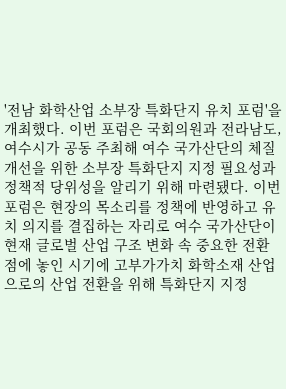'전남 화학산업 소부장 특화단지 유치 포럼'을 개최했다. 이번 포럼은 국회의원과 전라남도, 여수시가 공동 주최해 여수 국가산단의 체질 개선을 위한 소부장 특화단지 지정 필요성과 정책적 당위성을 알리기 위해 마련됐다. 이번 포럼은 현장의 목소리를 정책에 반영하고 유치 의지를 결집하는 자리로 여수 국가산단이 현재 글로벌 산업 구조 변화 속 중요한 전환점에 놓인 시기에 고부가가치 화학소재 산업으로의 산업 전환을 위해 특화단지 지정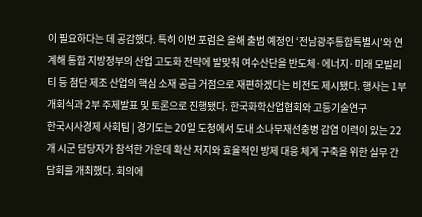이 필요하다는 데 공감했다. 특히 이번 포럼은 올해 출범 예정인 ‘전남광주통합특별시’와 연계해 통합 지방정부의 산업 고도화 전략에 발맞춰 여수산단을 반도체·에너지·미래 모빌리티 등 첨단 제조 산업의 핵심 소재 공급 거점으로 재편하겠다는 비전도 제시됐다. 행사는 1부 개회식과 2부 주제발표 및 토론으로 진행됐다. 한국화학산업협회와 고등기술연구
한국시사경제 사회팀 | 경기도는 20일 도청에서 도내 소나무재선충병 감염 이력이 있는 22개 시군 담당자가 참석한 가운데 확산 저지와 효율적인 방제 대응 체계 구축을 위한 실무 간담회를 개최했다. 회의에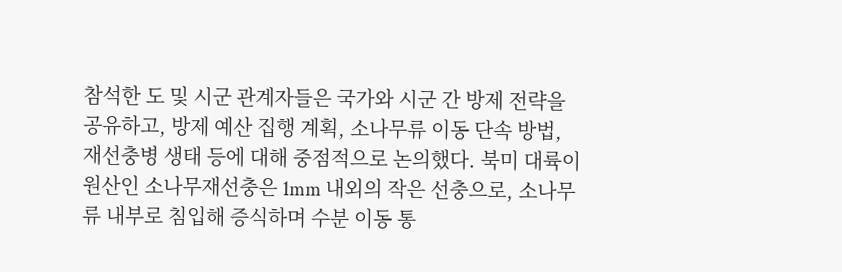참석한 도 및 시군 관계자들은 국가와 시군 간 방제 전략을 공유하고, 방제 예산 집행 계획, 소나무류 이동 단속 방법, 재선충병 생태 등에 대해 중점적으로 논의했다. 북미 대륙이 원산인 소나무재선충은 1mm 내외의 작은 선충으로, 소나무류 내부로 침입해 증식하며 수분 이동 통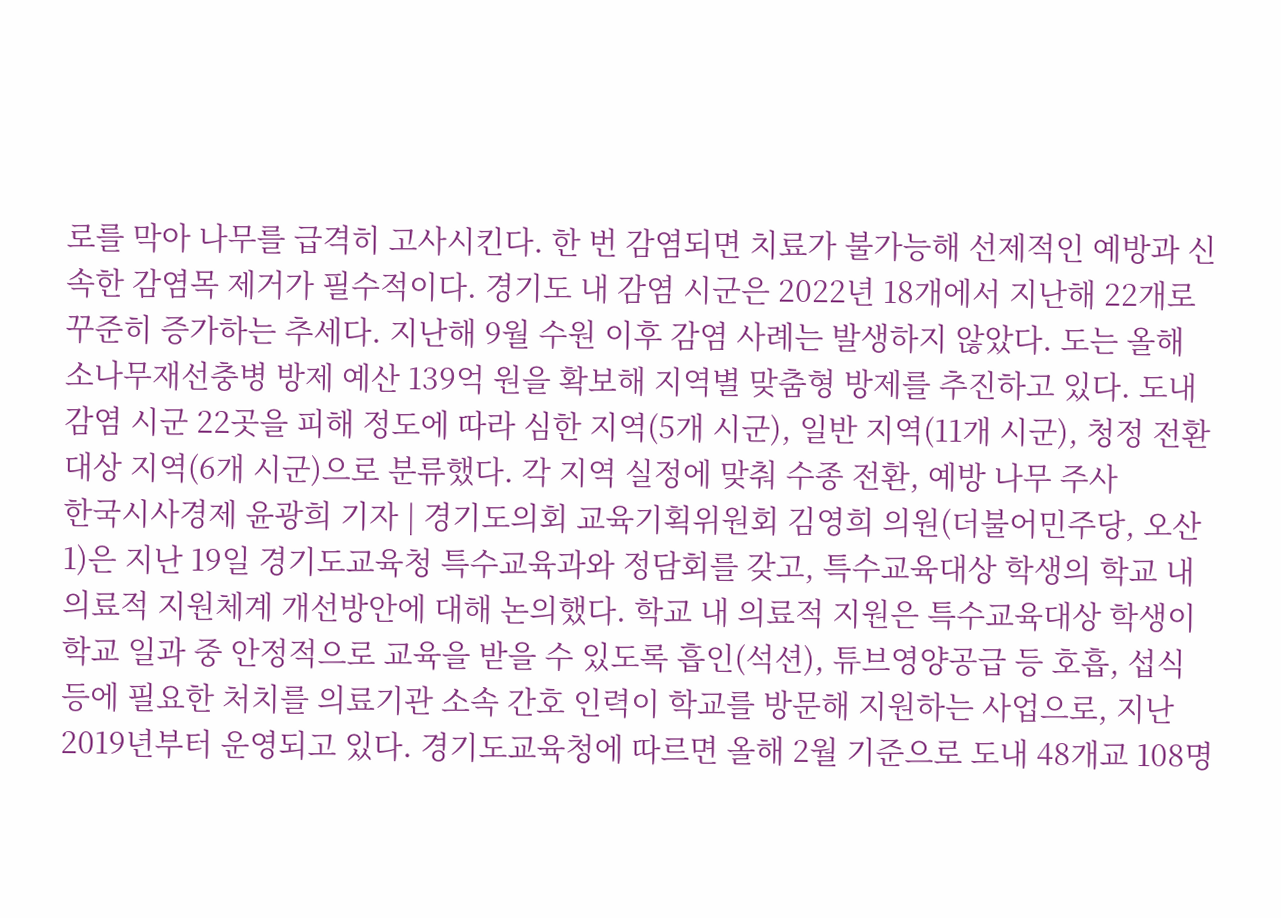로를 막아 나무를 급격히 고사시킨다. 한 번 감염되면 치료가 불가능해 선제적인 예방과 신속한 감염목 제거가 필수적이다. 경기도 내 감염 시군은 2022년 18개에서 지난해 22개로 꾸준히 증가하는 추세다. 지난해 9월 수원 이후 감염 사례는 발생하지 않았다. 도는 올해 소나무재선충병 방제 예산 139억 원을 확보해 지역별 맞춤형 방제를 추진하고 있다. 도내 감염 시군 22곳을 피해 정도에 따라 심한 지역(5개 시군), 일반 지역(11개 시군), 청정 전환 대상 지역(6개 시군)으로 분류했다. 각 지역 실정에 맞춰 수종 전환, 예방 나무 주사
한국시사경제 윤광희 기자 | 경기도의회 교육기획위원회 김영희 의원(더불어민주당, 오산1)은 지난 19일 경기도교육청 특수교육과와 정담회를 갖고, 특수교육대상 학생의 학교 내 의료적 지원체계 개선방안에 대해 논의했다. 학교 내 의료적 지원은 특수교육대상 학생이 학교 일과 중 안정적으로 교육을 받을 수 있도록 흡인(석션), 튜브영양공급 등 호흡, 섭식 등에 필요한 처치를 의료기관 소속 간호 인력이 학교를 방문해 지원하는 사업으로, 지난 2019년부터 운영되고 있다. 경기도교육청에 따르면 올해 2월 기준으로 도내 48개교 108명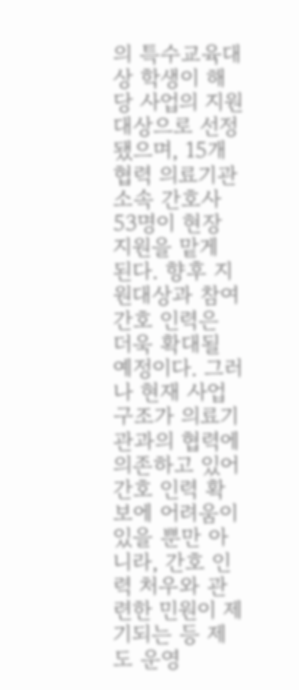의 특수교육대상 학생이 해당 사업의 지원대상으로 선정됐으며, 15개 협력 의료기관 소속 간호사 53명이 현장 지원을 맡게 된다. 향후 지원대상과 참여 간호 인력은 더욱 확대될 예정이다. 그러나 현재 사업 구조가 의료기관과의 협력에 의존하고 있어 간호 인력 확보에 어려움이 있을 뿐만 아니라, 간호 인력 처우와 관련한 민원이 제기되는 등 제도 운영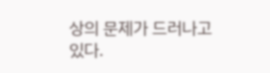상의 문제가 드러나고 있다.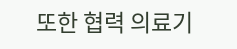또한 협력 의료기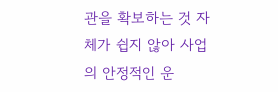관을 확보하는 것 자체가 쉽지 않아 사업의 안정적인 운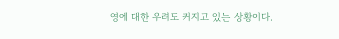영에 대한 우려도 커지고 있는 상황이다.